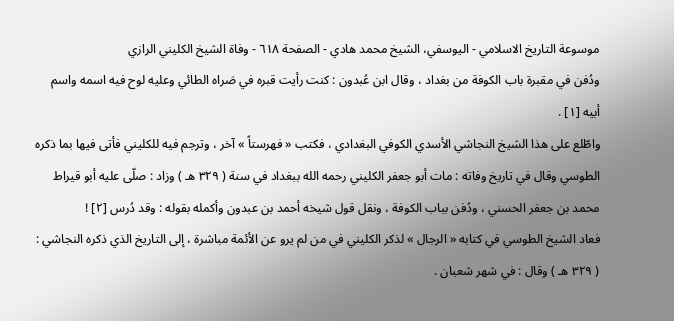موسوعة التاريخ الاسلامي - اليوسفي، الشيخ محمد هادي - الصفحة ٦١٨ - وفاة الشيخ الكليني الرازي
ودُفن في مقبرة باب الكوفة من بغداد ، وقال ابن عُبدون : كنت رأيت قبره في صَراه الطائي وعليه لوح فيه اسمه واسم أبيه [١] .
واطّلع على هذا الشيخ النجاشي الأسدي الكوفي البغدادي ، فكتب « فهرستاً » آخر ، وترجم فيه للكليني فأتى فيها بما ذكره الطوسي وقال في تاريخ وفاته : مات أبو جعفر الكليني رحمه الله ببغداد في سنة ( ٣٢٩ هـ ) وزاد : صلّى عليه أبو قيراط محمد بن جعفر الحسني ، ودُفن بباب الكوفة ، ونقل قول شيخه أحمد بن عبدون وأكمله بقوله : وقد دُرس [٢] !
فعاد الشيخ الطوسي في كتابه « الرجال » لذكر الكليني في من لم يرو عن الأئمة مباشرة ، إلى التاريخ الذي ذكره النجاشي : ( ٣٢٩ هـ ) وقال : في شهر شعبان .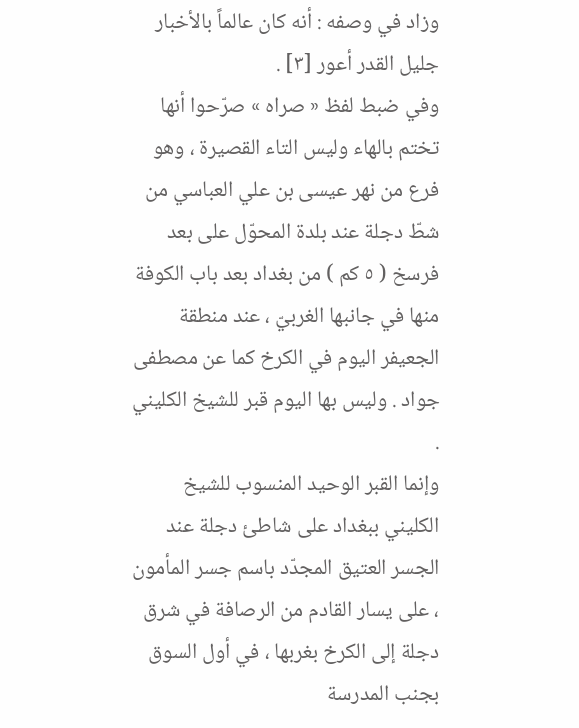وزاد في وصفه : أنه كان عالماً بالأخبار جليل القدر أعور [٣] .
وفي ضبط لفظ « صراه » صرّحوا أنها تختم بالهاء وليس التاء القصيرة ، وهو فرع من نهر عيسى بن علي العباسي من شطّ دجلة عند بلدة المحوّل على بعد فرسخ ( ٥ كم ) من بغداد بعد باب الكوفة منها في جانبها الغربيّ ، عند منطقة الجعيفر اليوم في الكرخ كما عن مصطفى جواد . وليس بها اليوم قبر للشيخ الكليني .
وإنما القبر الوحيد المنسوب للشيخ الكليني ببغداد على شاطئ دجلة عند الجسر العتيق المجدّد باسم جسر المأمون ، على يسار القادم من الرصافة في شرق دجلة إلى الكرخ بغربها ، في أول السوق بجنب المدرسة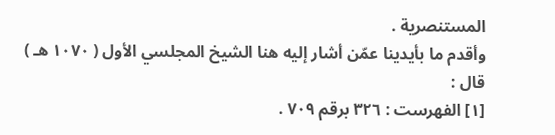المستنصرية .
وأقدم ما بأيدينا عمّن أشار إليه هنا الشيخ المجلسي الأول ( ١٠٧٠ هـ ) قال :
[١] الفهرست : ٣٢٦ برقم ٧٠٩ .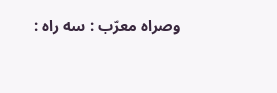وصراه معرّب : سه راه :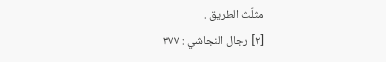مثلّث الطريق .
[٢] رجال النجاشي : ٣٧٧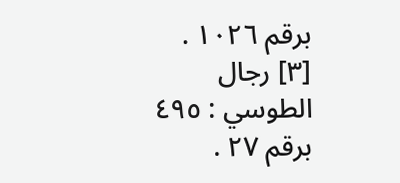برقم ١٠٢٦ .
[٣] رجال الطوسي : ٤٩٥ برقم ٢٧ .